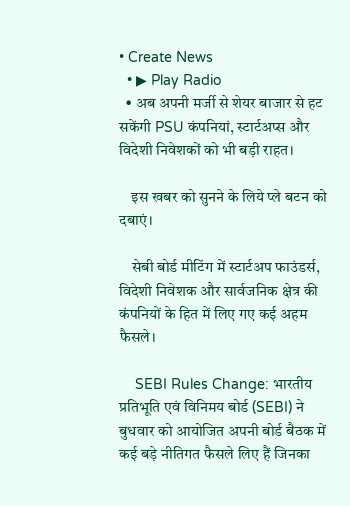• Create News
  • ▶ Play Radio
  • अब अपनी मर्जी से शेयर बाजार से हट सकेंगी PSU कंपनियां, स्टार्टअप्स और विदेशी निवेशकों को भी बड़ी राहत।

    इस खबर को सुनने के लिये प्ले बटन को दबाएं।

    सेबी बोर्ड मीटिंग में स्टार्टअप फाउंडर्स, विदेशी निवेशक और सार्वजनिक क्षेत्र की कंपनियों के हित में लिए गए कई अहम फैसले।

    SEBI Rules Change: भारतीय प्रतिभूति एवं विनिमय बोर्ड (SEBI) ने बुधवार को आयोजित अपनी बोर्ड बैठक में कई बड़े नीतिगत फैसले लिए हैं जिनका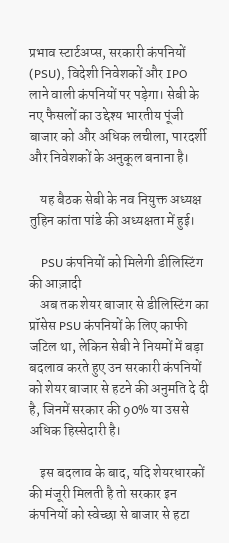प्रभाव स्टार्टअप्स, सरकारी कंपनियों (PSU), विदेशी निवेशकों और IPO लाने वाली कंपनियों पर पड़ेगा। सेबी के नए फैसलों का उद्देश्य भारतीय पूंजी बाजार को और अधिक लचीला, पारदर्शी और निवेशकों के अनुकूल बनाना है।

    यह बैठक सेबी के नव नियुक्त अध्यक्ष तुहिन कांता पांडे की अध्यक्षता में हुई।

    PSU कंपनियों को मिलेगी डीलिस्टिंग की आज़ादी
    अब तक शेयर बाजार से डीलिस्टिंग का प्रॉसेस PSU कंपनियों के लिए काफी जटिल था, लेकिन सेबी ने नियमों में बड़ा बदलाव करते हुए उन सरकारी कंपनियों को शेयर बाजार से हटने की अनुमति दे दी है, जिनमें सरकार की 90% या उससे अधिक हिस्सेदारी है।

    इस बदलाव के बाद, यदि शेयरधारकों की मंजूरी मिलती है तो सरकार इन कंपनियों को स्वेच्छा से बाजार से हटा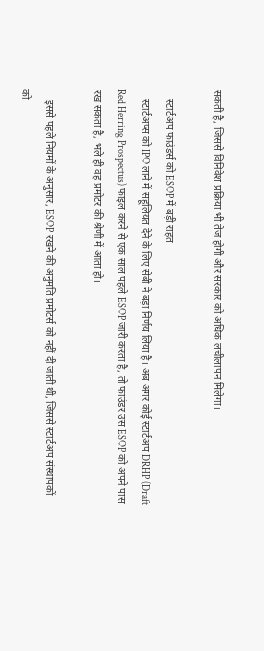सकती है, जिससे विनिवेश प्रक्रिया भी तेज होगी और सरकार को अधिक लचीलापन मिलेगा।

    स्टार्टअप फाउंडर्स को ESOP में बड़ी राहत
    स्टार्टअप्स को IPO लाने में सहूलियत देने के लिए सेबी ने बड़ा निर्णय लिया है। अब अगर कोई स्टार्टअप DRHP (Draft Red Herring Prospectus) फाइल करने से एक साल पहले ESOP जारी करता है, तो फाउंडर उस ESOP को अपने पास रख सकता है, भले ही वह प्रमोटर की श्रेणी में आता हो।

    इससे पहले नियमों के अनुसार, ESOP रखने की अनुमति प्रमोटर्स को नहीं दी जाती थी, जिससे स्टार्टअप संस्थापकों को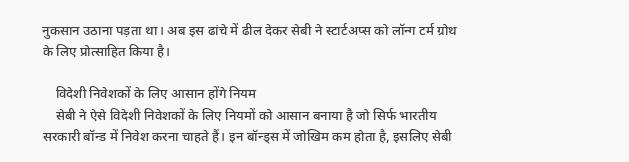नुकसान उठाना पड़ता था। अब इस ढांचे में ढील देकर सेबी ने स्टार्टअप्स को लॉन्ग टर्म ग्रोथ के लिए प्रोत्साहित किया है।

    विदेशी निवेशकों के लिए आसान होंगे नियम
    सेबी ने ऐसे विदेशी निवेशकों के लिए नियमों को आसान बनाया है जो सिर्फ भारतीय सरकारी बॉन्ड में निवेश करना चाहते हैं। इन बॉन्ड्स में जोखिम कम होता है, इसलिए सेबी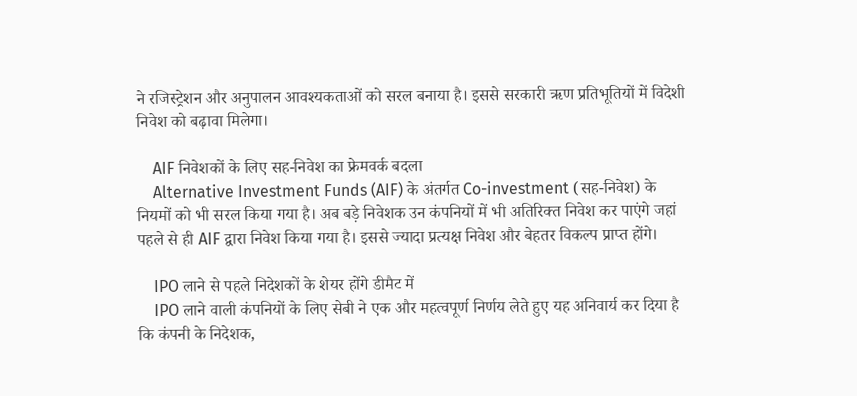ने रजिस्ट्रेशन और अनुपालन आवश्यकताओं को सरल बनाया है। इससे सरकारी ऋण प्रतिभूतियों में विदेशी निवेश को बढ़ावा मिलेगा।

    AIF निवेशकों के लिए सह-निवेश का फ्रेमवर्क बदला
    Alternative Investment Funds (AIF) के अंतर्गत Co-investment (सह-निवेश) के नियमों को भी सरल किया गया है। अब बड़े निवेशक उन कंपनियों में भी अतिरिक्त निवेश कर पाएंगे जहां पहले से ही AIF द्वारा निवेश किया गया है। इससे ज्यादा प्रत्यक्ष निवेश और बेहतर विकल्प प्राप्त होंगे।

    IPO लाने से पहले निदेशकों के शेयर होंगे डीमैट में
    IPO लाने वाली कंपनियों के लिए सेबी ने एक और महत्वपूर्ण निर्णय लेते हुए यह अनिवार्य कर दिया है कि कंपनी के निदेशक,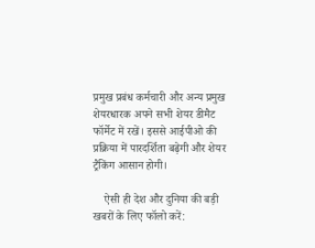प्रमुख प्रबंध कर्मचारी और अन्य प्रमुख शेयरधारक अपने सभी शेयर डीमैट फॉर्मेट में रखें। इससे आईपीओ की प्रक्रिया में पारदर्शिता बढ़ेगी और शेयर ट्रैकिंग आसान होगी।

    ऐसी ही देश और दुनिया की बड़ी खबरों के लिए फॉलो करें: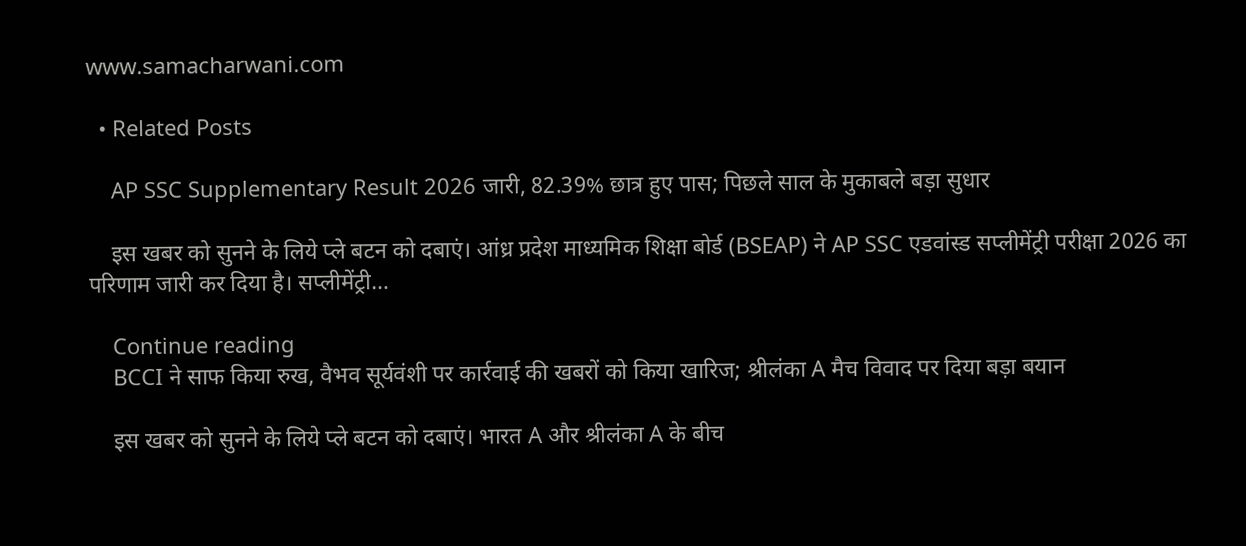www.samacharwani.com

  • Related Posts

    AP SSC Supplementary Result 2026 जारी, 82.39% छात्र हुए पास; पिछले साल के मुकाबले बड़ा सुधार

    इस खबर को सुनने के लिये प्ले बटन को दबाएं। आंध्र प्रदेश माध्यमिक शिक्षा बोर्ड (BSEAP) ने AP SSC एडवांस्ड सप्लीमेंट्री परीक्षा 2026 का परिणाम जारी कर दिया है। सप्लीमेंट्री…

    Continue reading
    BCCI ने साफ किया रुख, वैभव सूर्यवंशी पर कार्रवाई की खबरों को किया खारिज; श्रीलंका A मैच विवाद पर दिया बड़ा बयान

    इस खबर को सुनने के लिये प्ले बटन को दबाएं। भारत A और श्रीलंका A के बीच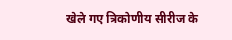खेले गए त्रिकोणीय सीरीज के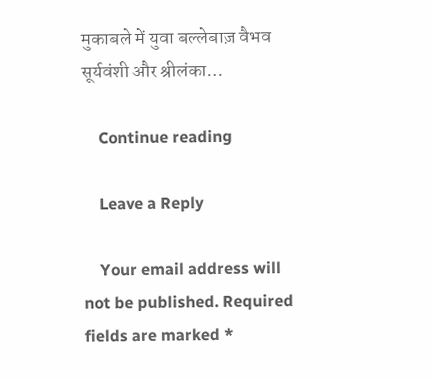मुकाबले में युवा बल्लेबाज़ वैभव सूर्यवंशी और श्रीलंका…

    Continue reading

    Leave a Reply

    Your email address will not be published. Required fields are marked *